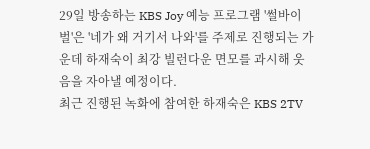29일 방송하는 KBS Joy 예능 프로그램 '썰바이벌'은 '네가 왜 거기서 나와'를 주제로 진행되는 가운데 하재숙이 최강 빌런다운 면모를 과시해 웃음을 자아낼 예정이다.
최근 진행된 녹화에 참여한 하재숙은 KBS 2TV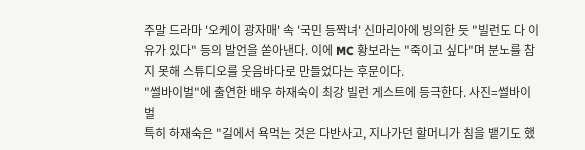주말 드라마 '오케이 광자매' 속 '국민 등짝녀' 신마리아에 빙의한 듯 "빌런도 다 이유가 있다" 등의 발언을 쏟아낸다. 이에 MC 황보라는 "죽이고 싶다"며 분노를 참지 못해 스튜디오를 웃음바다로 만들었다는 후문이다.
"썰바이벌"에 출연한 배우 하재숙이 최강 빌런 게스트에 등극한다. 사진=썰바이벌
특히 하재숙은 "길에서 욕먹는 것은 다반사고, 지나가던 할머니가 침을 뱉기도 했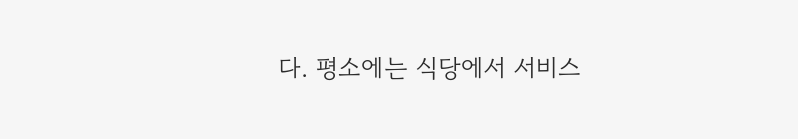다. 평소에는 식당에서 서비스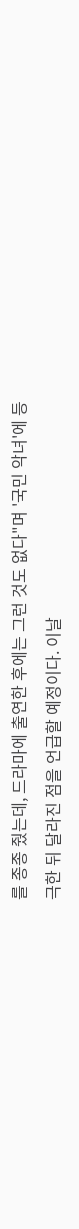를 종종 줬는데, 드라마에 출연한 후에는 그런 것도 없다"며 '국민 악녀'에 등극한 뒤 달라진 점을 언급할 예정이다. 이날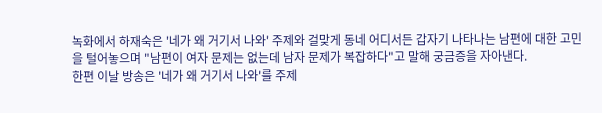녹화에서 하재숙은 '네가 왜 거기서 나와' 주제와 걸맞게 동네 어디서든 갑자기 나타나는 남편에 대한 고민을 털어놓으며 "남편이 여자 문제는 없는데 남자 문제가 복잡하다"고 말해 궁금증을 자아낸다.
한편 이날 방송은 '네가 왜 거기서 나와'를 주제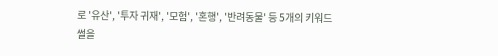로 '유산', '투자 귀재', '모험', '혼행', '반려동물' 등 5개의 키워드 썰을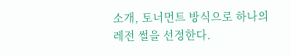소개, 토너먼트 방식으로 하나의 레전 썰을 선정한다.